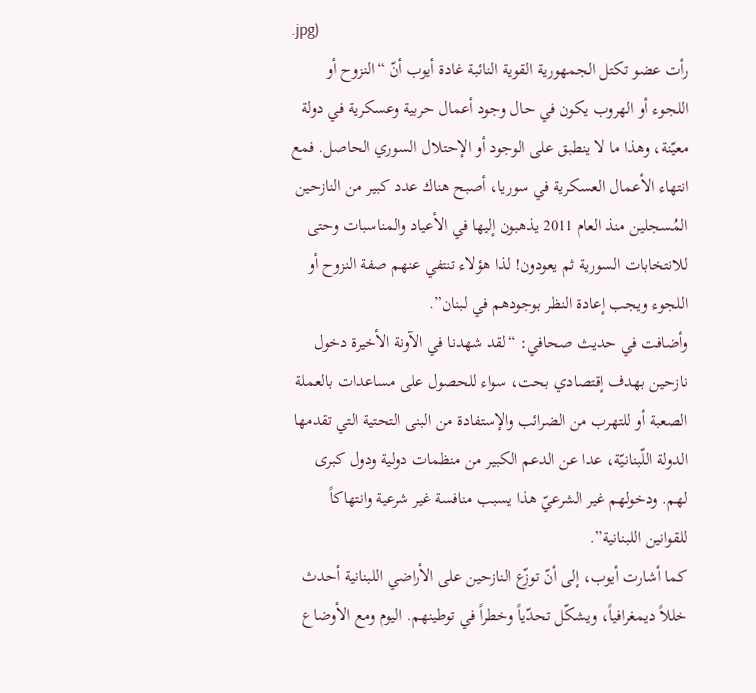.jpg)
رأت عضو تكتل الجمهورية القوية النائبة غادة أيوب أنّ “النزوح أو اللجوء أو الهروب يكون في حال وجود أعمال حربية وعسكرية في دولة معيّنة، وهذا ما لا ينطبق على الوجود أو الإحتلال السوري الحاصل. فمع انتهاء الأعمال العسكرية في سوريا، أصبح هناك عدد كبير من النازحين المُسجلين منذ العام 2011 يذهبون إليها في الأعياد والمناسبات وحتى للانتخابات السورية ثم يعودون! لذا هؤلاء تنتفي عنهم صفة النزوح أو اللجوء ويجب إعادة النظر بوجودهم في لبنان”.
وأضافت في حديث صحافي: “لقد شهدنا في الآونة الأخيرة دخول نازحين بهدف إقتصادي بحت، سواء للحصول على مساعدات بالعملة الصعبة أو للتهرب من الضرائب والإستفادة من البنى التحتية التي تقدمها الدولة اللّبنانيّة، عدا عن الدعم الكبير من منظمات دولية ودول كبرى لهم. ودخولهم غير الشرعيّ هذا يسبب منافسة غير شرعية وانتهاكاً للقوانين اللبنانية”.
كما أشارت أيوب، إلى أنّ توزّع النازحين على الأراضي اللبنانية أحدث خللاً ديمغرافياً، ويشكّل تحدّياً وخطراً في توطينهم. اليوم ومع الأوضاع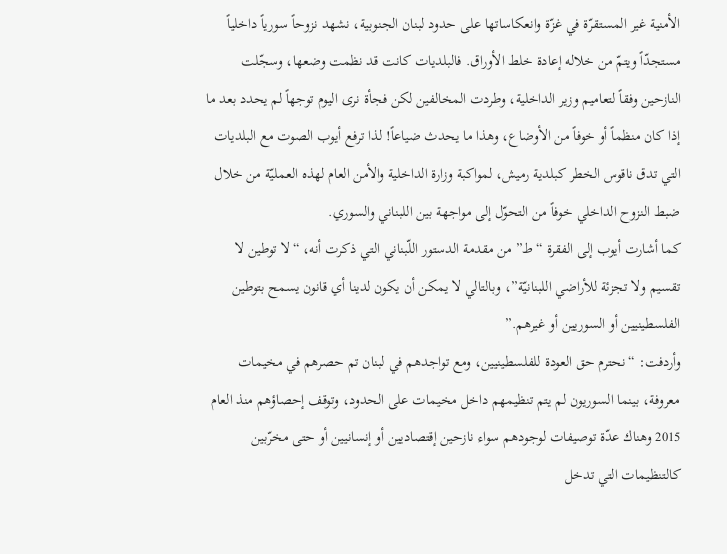الأمنية غير المستقرّة في غزّة وانعكاساتها على حدود لبنان الجنوبية، نشهد نزوحاً سورياً داخلياً مستجدّاً ويتمّ من خلاله إعادة خلط الأوراق. فالبلديات كانت قد نظمت وضعها، وسجّلت النازحين وفقاً لتعاميم وزير الداخلية، وطردت المخالفين لكن فجأة نرى اليوم توجهاً لم يحدد بعد ما إذا كان منظماً أو خوفاً من الأوضاع، وهذا ما يحدث ضياعاً! لذا ترفع أيوب الصوت مع البلديات التي تدق ناقوس الخطر كبلدية رميش، لمواكبة وزارة الداخلية والأمن العام لهذه العمليّة من خلال ضبط النزوح الداخلي خوفاً من التحوّل إلى مواجهة بين اللبناني والسوري.
كما أشارت أيوب إلى الفقرة “ط” من مقدمة الدستور اللّبناني التي ذكرت أنه، “لا توطين لا تقسيم ولا تجزئة للأراضي اللبنانيّة”، وبالتالي لا يمكن أن يكون لدينا أي قانون يسمح بتوطين الفلسطينيين أو السوريين أو غيرهم.”
وأردفت: “نحترم حق العودة للفلسطينيين، ومع تواجدهم في لبنان تم حصرهم في مخيمات معروفة، بينما السوريون لم يتم تنظيمهم داخل مخيمات على الحدود، وتوقف إحصاؤهم منذ العام 2015 وهناك عدّة توصيفات لوجودهم سواء نازحين إقتصاديين أو إنسانيين أو حتى مخرّبين كالتنظيمات التي تدخل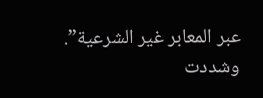عبر المعابر غير الشرعية”.
وشددت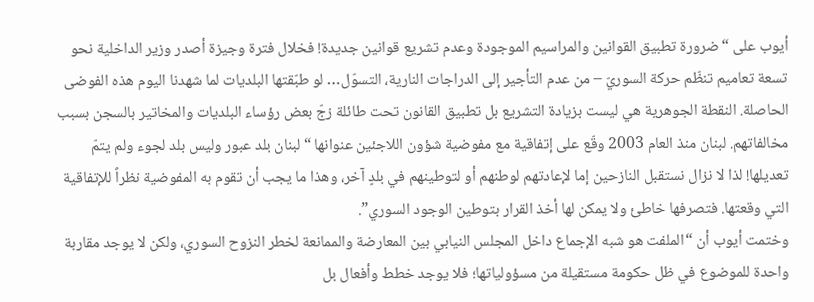أيوب على “ضرورة تطبيق القوانين والمراسيم الموجودة وعدم تشريع قوانين جديدة! فخلال فترة وجيزة أصدر وزير الداخلية نحو تسعة تعاميم تنظّم حركة السوريّ – من عدم التأجير إلى الدراجات النارية، التسوّل… لو طبّقتها البلديات لما شهدنا اليوم هذه الفوضى الحاصلة. النقطة الجوهرية هي ليست بزيادة التشريع بل تطبيق القانون تحت طائلة زجّ بعض رؤساء البلديات والمخاتير بالسجن بسبب مخالفاتهم. لبنان منذ العام 2003 وقّع على إتفاقية مع مفوضية شؤون اللاجئين عنوانها “لبنان بلد عبور وليس بلد لجوء ولم يتمّ تعديلها! لذا لا نزال نستقبل النازحين إما لإعادتهم لوطنهم أو لتوطينهم في بلدٍ آخر، وهذا ما يجب أن تقوم به المفوضية نظراً للإتفاقية التي وقعتها. فتصرفها خاطئ ولا يمكن لها أخذ القرار بتوطين الوجود السوري”.
وختمت أيوب أن “الملفت هو شبه الإجماع داخل المجلس النيابي بين المعارضة والممانعة لخطر النزوح السوري، ولكن لا يوجد مقاربة واحدة للموضوع في ظل حكومة مستقيلة من مسؤولياتها؛ فلا يوجد خطط وأفعال بل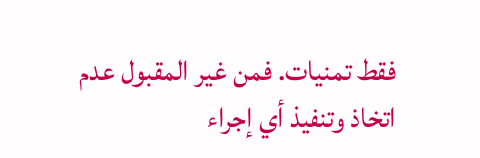فقط تمنيات. فمن غير المقبول عدم اتخاذ وتنفيذ أي إجراء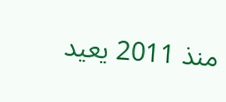منذ 2011 يعيد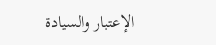الإعتبار والسيادة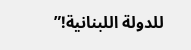للدولة اللبنانية!”